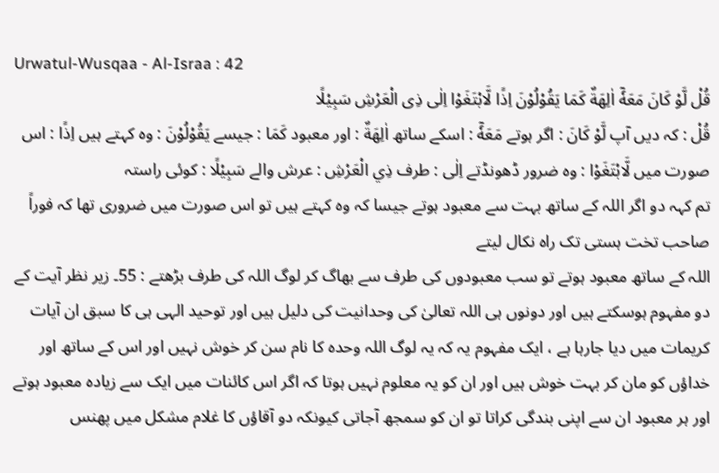Urwatul-Wusqaa - Al-Israa : 42
قُلْ لَّوْ كَانَ مَعَهٗۤ اٰلِهَةٌ كَمَا یَقُوْلُوْنَ اِذًا لَّابْتَغَوْا اِلٰى ذِی الْعَرْشِ سَبِیْلًا
قُلْ : کہ دیں آپ لَّوْ كَانَ : اگر ہوتے مَعَهٗٓ : اسکے ساتھ اٰلِهَةٌ : اور معبود كَمَا : جیسے يَقُوْلُوْنَ : وہ کہتے ہیں اِذًا : اس صورت میں لَّابْتَغَوْا : وہ ضرور ڈھونڈتے اِلٰى : طرف ذِي الْعَرْشِ : عرش والے سَبِيْلًا : کوئی راستہ
تم کہہ دو اگر اللہ کے ساتھ بہت سے معبود ہوتے جیسا کہ وہ کہتے ہیں تو اس صورت میں ضروری تھا کہ فوراً صاحب تخت ہستی تک راہ نکال لیتے
اللہ کے ساتھ معبود ہوتے تو سب معبودوں کی طرف سے بھاگ کر لوگ اللہ کی طرف بڑھتے : 55۔ زیر نظر آیت کے دو مفہوم ہوسکتے ہیں اور دونوں ہی اللہ تعالیٰ کی وحدانیت کی دلیل ہیں اور توحید الہی ہی کا سبق ان آیات کریمات میں دیا جارہا ہے ، ایک مفہوم یہ کہ یہ لوگ اللہ وحدہ کا نام سن کر خوش نہیں اور اس کے ساتھ اور خداؤں کو مان کر بہت خوش ہیں اور ان کو یہ معلوم نہیں ہوتا کہ اگر اس کائنات میں ایک سے زیادہ معبود ہوتے اور ہر معبود ان سے اپنی بندگی کراتا تو ان کو سمجھ آجاتی کیونکہ دو آقاؤں کا غلام مشکل میں پھنس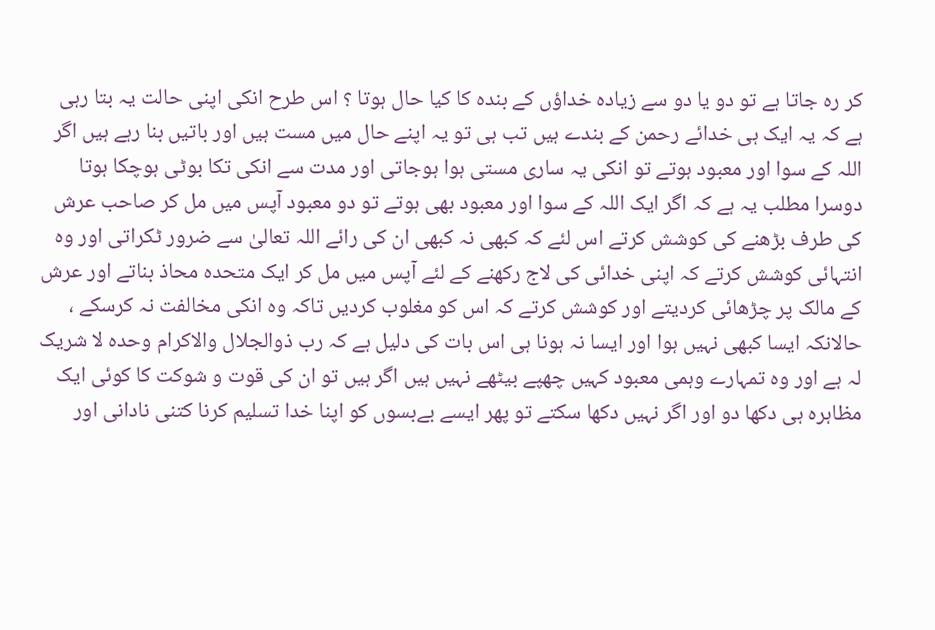کر رہ جاتا ہے تو دو یا دو سے زیادہ خداؤں کے بندہ کا کیا حال ہوتا ؟ اس طرح انکی اپنی حالت یہ بتا رہی ہے کہ یہ ایک ہی خدائے رحمن کے بندے ہیں تب ہی تو یہ اپنے حال میں مست ہیں اور باتیں بنا رہے ہیں اگر اللہ کے سوا اور معبود ہوتے تو انکی یہ ساری مستی ہوا ہوجاتی اور مدت سے انکی تکا بوٹی ہوچکا ہوتا دوسرا مطلب یہ ہے کہ اگر ایک اللہ کے سوا اور معبود بھی ہوتے تو دو معبود آپس میں مل کر صاحب عرش کی طرف بڑھنے کی کوشش کرتے اس لئے کہ کبھی نہ کبھی ان کی رائے اللہ تعالیٰ سے ضرور ٹکراتی اور وہ انتہائی کوشش کرتے کہ اپنی خدائی کی لاج رکھنے کے لئے آپس میں مل کر ایک متحدہ محاذ بناتے اور عرش کے مالک پر چڑھائی کردیتے اور کوشش کرتے کہ اس کو مغلوب کردیں تاکہ وہ انکی مخالفت نہ کرسکے ، حالانکہ ایسا کبھی نہیں ہوا اور ایسا نہ ہونا ہی اس بات کی دلیل ہے کہ رب ذوالجلال والاکرام وحدہ لا شریک لہ ہے اور وہ تمہارے وہمی معبود کہیں چھپے بیٹھے نہیں ہیں اگر ہیں تو ان کی قوت و شوکت کا کوئی ایک مظاہرہ ہی دکھا دو اور اگر نہیں دکھا سکتے تو پھر ایسے بےبسوں کو اپنا خدا تسلیم کرنا کتنی نادانی اور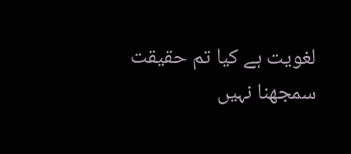لغویت ہے کیا تم حقیقت سمجھنا نہیں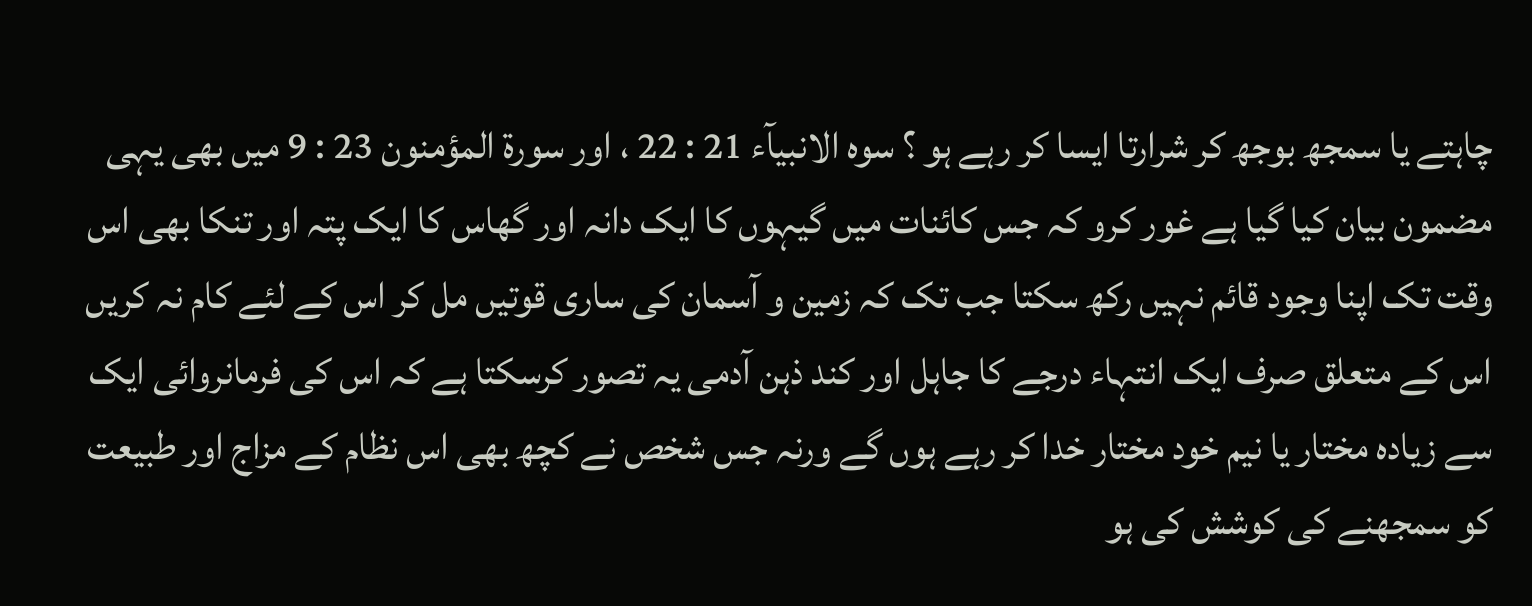چاہتے یا سمجھ بوجھ کر شرارتا ایسا کر رہے ہو ؟ سوہ الانبیآء 21 : 22 ، اور سورة المؤمنون 23 : 9 میں بھی یہی مضمون بیان کیا گیا ہے غور کرو کہ جس کائنات میں گیہوں کا ایک دانہ اور گھاس کا ایک پتہ اور تنکا بھی اس وقت تک اپنا وجود قائم نہیں رکھ سکتا جب تک کہ زمین و آسمان کی ساری قوتیں مل کر اس کے لئے کام نہ کریں اس کے متعلق صرف ایک انتہاء درجے کا جاہل اور کند ذہن آدمی یہ تصور کرسکتا ہے کہ اس کی فرمانروائی ایک سے زیادہ مختار یا نیم خود مختار خدا کر رہے ہوں گے ورنہ جس شخص نے کچھ بھی اس نظام کے مزاج اور طبیعت کو سمجھنے کی کوشش کی ہو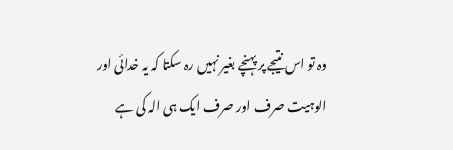وہ تو اس نتیجے پر پہنچے بغیر نہیں رہ سکتا کہ یہ خدائی اور الوہیت صرف اور صرف ایک ہی الہ کی ہے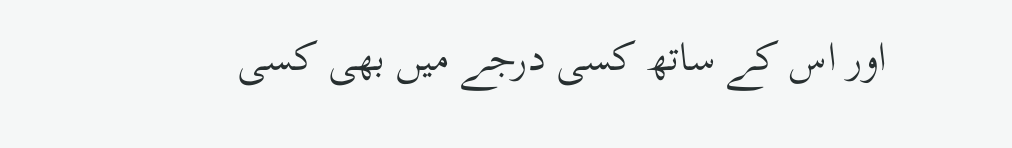اور اس کے ساتھ کسی درجے میں بھی کسی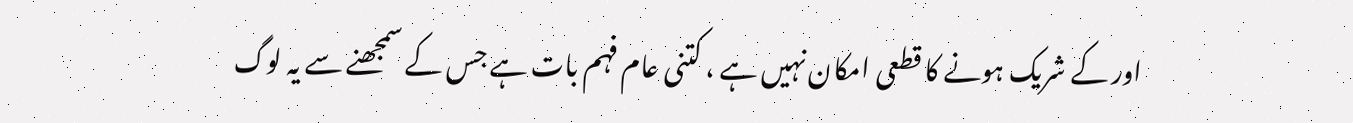اور کے شریک ہونے کا قطعی امکان نہیں ہے ، کتنی عام فہم بات ہے جس کے سمجھنے سے یہ لوگ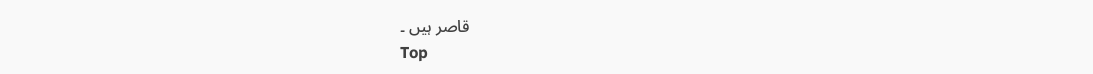قاصر ہیں ۔
Top